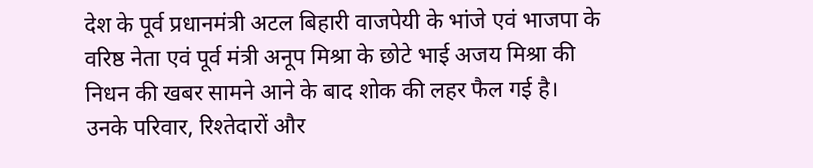देश के पूर्व प्रधानमंत्री अटल बिहारी वाजपेयी के भांजे एवं भाजपा के वरिष्ठ नेता एवं पूर्व मंत्री अनूप मिश्रा के छोटे भाई अजय मिश्रा की निधन की खबर सामने आने के बाद शोक की लहर फैल गई है। उनके परिवार, रिश्तेदारों और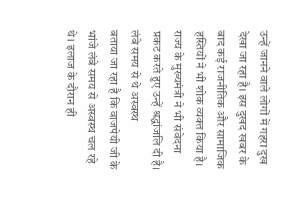उन्हें जानने वाले लोगों में गहरा दुख देखा जा रहा है। इस दुखद खबर के बाद कई राजनीतिक और सामाजिक हस्तियों ने भी शोक व्यक्त किया है। राज्य के मुख्यमंत्री ने भी संवेदना प्रकट करते हुए उन्हें श्रद्धांजलि दी है।
लंबे समय से थे अस्वस्थ
बताया जा रहा है कि वाजपेयी जी के भांजे लंबे समय से अस्वस्थ चल रहे थे। इलाज के दौरान ही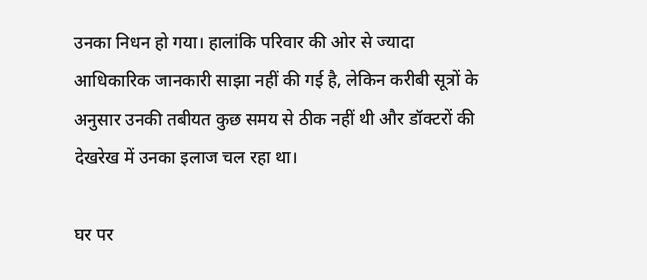उनका निधन हो गया। हालांकि परिवार की ओर से ज्यादा आधिकारिक जानकारी साझा नहीं की गई है, लेकिन करीबी सूत्रों के अनुसार उनकी तबीयत कुछ समय से ठीक नहीं थी और डॉक्टरों की देखरेख में उनका इलाज चल रहा था।

घर पर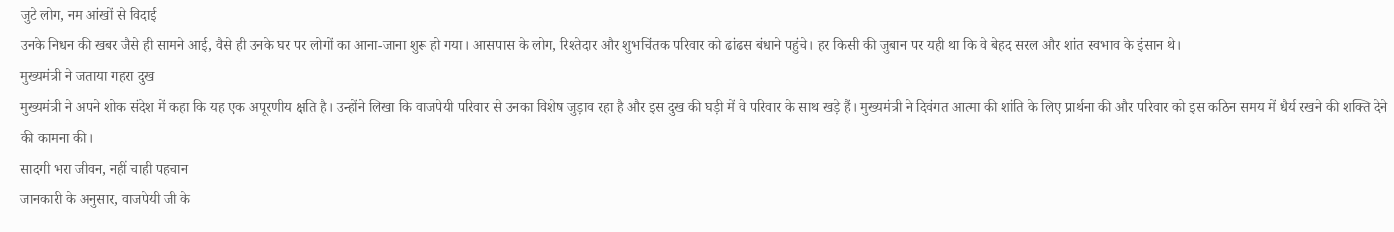जुटे लोग, नम आंखों से विदाई
उनके निधन की खबर जैसे ही सामने आई, वैसे ही उनके घर पर लोगों का आना-जाना शुरू हो गया। आसपास के लोग, रिश्तेदार और शुभचिंतक परिवार को ढांढस बंधाने पहुंचे। हर किसी की जुबान पर यही था कि वे बेहद सरल और शांत स्वभाव के इंसान थे।
मुख्यमंत्री ने जताया गहरा दुख
मुख्यमंत्री ने अपने शोक संदेश में कहा कि यह एक अपूरणीय क्षति है। उन्होंने लिखा कि वाजपेयी परिवार से उनका विशेष जुड़ाव रहा है और इस दुख की घड़ी में वे परिवार के साथ खड़े हैं। मुख्यमंत्री ने दिवंगत आत्मा की शांति के लिए प्रार्थना की और परिवार को इस कठिन समय में धैर्य रखने की शक्ति देने की कामना की।
सादगी भरा जीवन, नहीं चाही पहचान
जानकारी के अनुसार, वाजपेयी जी के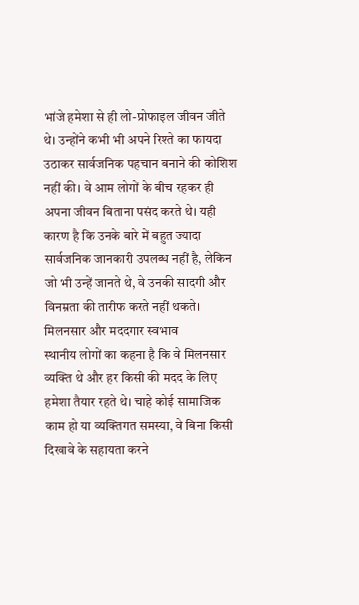भांजे हमेशा से ही लो-प्रोफाइल जीवन जीते थे। उन्होंने कभी भी अपने रिश्ते का फायदा उठाकर सार्वजनिक पहचान बनाने की कोशिश नहीं की। वे आम लोगों के बीच रहकर ही अपना जीवन बिताना पसंद करते थे। यही कारण है कि उनके बारे में बहुत ज्यादा सार्वजनिक जानकारी उपलब्ध नहीं है, लेकिन जो भी उन्हें जानते थे, वे उनकी सादगी और विनम्रता की तारीफ करते नहीं थकते।
मिलनसार और मददगार स्वभाव
स्थानीय लोगों का कहना है कि वे मिलनसार व्यक्ति थे और हर किसी की मदद के लिए हमेशा तैयार रहते थे। चाहे कोई सामाजिक काम हो या व्यक्तिगत समस्या, वे बिना किसी दिखावे के सहायता करने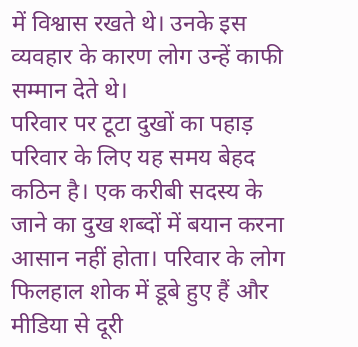में विश्वास रखते थे। उनके इस व्यवहार के कारण लोग उन्हें काफी सम्मान देते थे।
परिवार पर टूटा दुखों का पहाड़
परिवार के लिए यह समय बेहद कठिन है। एक करीबी सदस्य के जाने का दुख शब्दों में बयान करना आसान नहीं होता। परिवार के लोग फिलहाल शोक में डूबे हुए हैं और मीडिया से दूरी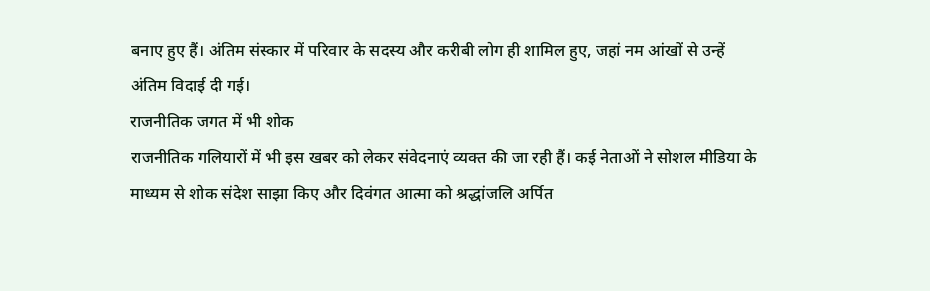बनाए हुए हैं। अंतिम संस्कार में परिवार के सदस्य और करीबी लोग ही शामिल हुए, जहां नम आंखों से उन्हें अंतिम विदाई दी गई।
राजनीतिक जगत में भी शोक
राजनीतिक गलियारों में भी इस खबर को लेकर संवेदनाएं व्यक्त की जा रही हैं। कई नेताओं ने सोशल मीडिया के माध्यम से शोक संदेश साझा किए और दिवंगत आत्मा को श्रद्धांजलि अर्पित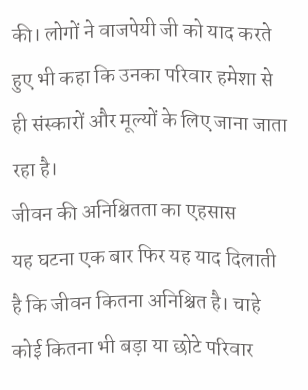की। लोगों ने वाजपेयी जी को याद करते हुए भी कहा कि उनका परिवार हमेशा से ही संस्कारों और मूल्यों के लिए जाना जाता रहा है।
जीवन की अनिश्चितता का एहसास
यह घटना एक बार फिर यह याद दिलाती है कि जीवन कितना अनिश्चित है। चाहे कोई कितना भी बड़ा या छोटे परिवार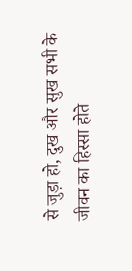से जुड़ा हो, दुख और सुख सभी के जीवन का हिस्सा होते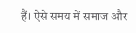हैं। ऐसे समय में समाज और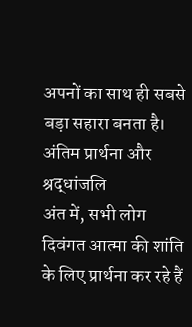अपनों का साथ ही सबसे बड़ा सहारा बनता है।
अंतिम प्रार्थना और श्रद्धांजलि
अंत में, सभी लोग दिवंगत आत्मा की शांति के लिए प्रार्थना कर रहे हैं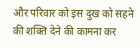और परिवार को इस दुख को सहने की शक्ति देने की कामना कर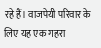रहे हैं। वाजपेयी परिवार के लिए यह एक गहरा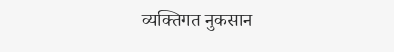व्यक्तिगत नुकसान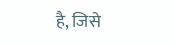है, जिसे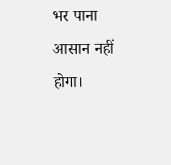भर पाना आसान नहीं होगा।